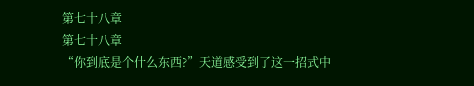第七十八章
第七十八章
“你到底是个什么东西?”天道感受到了这一招式中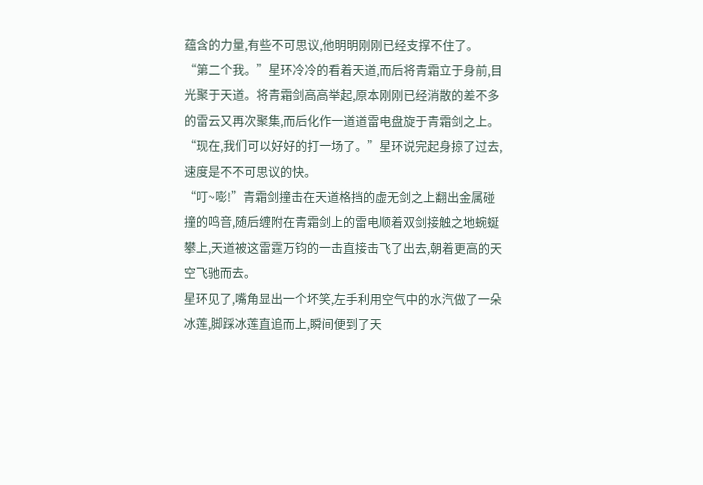蕴含的力量,有些不可思议,他明明刚刚已经支撑不住了。
“第二个我。”星环冷冷的看着天道,而后将青霜立于身前,目光聚于天道。将青霜剑高高举起,原本刚刚已经消散的差不多的雷云又再次聚集,而后化作一道道雷电盘旋于青霜剑之上。
“现在,我们可以好好的打一场了。”星环说完起身掠了过去,速度是不不可思议的快。
“叮~嘭!”青霜剑撞击在天道格挡的虚无剑之上翻出金属碰撞的鸣音,随后缠附在青霜剑上的雷电顺着双剑接触之地蜿蜒攀上,天道被这雷霆万钧的一击直接击飞了出去,朝着更高的天空飞驰而去。
星环见了,嘴角显出一个坏笑,左手利用空气中的水汽做了一朵冰莲,脚踩冰莲直追而上,瞬间便到了天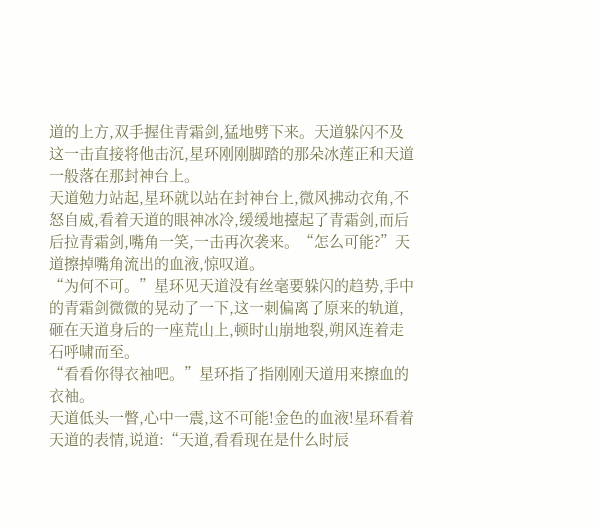道的上方,双手握住青霜剑,猛地劈下来。天道躲闪不及这一击直接将他击沉,星环刚刚脚踏的那朵冰莲正和天道一般落在那封神台上。
天道勉力站起,星环就以站在封神台上,微风拂动衣角,不怒自威,看着天道的眼神冰冷,缓缓地擡起了青霜剑,而后后拉青霜剑,嘴角一笑,一击再次袭来。“怎么可能?”天道擦掉嘴角流出的血液,惊叹道。
“为何不可。”星环见天道没有丝毫要躲闪的趋势,手中的青霜剑微微的晃动了一下,这一刺偏离了原来的轨道,砸在天道身后的一座荒山上,顿时山崩地裂,朔风连着走石呼啸而至。
“看看你得衣袖吧。”星环指了指刚刚天道用来擦血的衣袖。
天道低头一瞥,心中一震,这不可能!金色的血液!星环看着天道的表情,说道:“天道,看看现在是什么时辰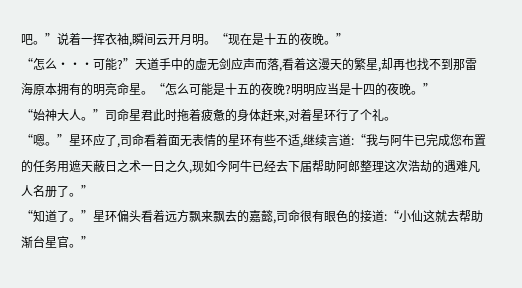吧。”说着一挥衣袖,瞬间云开月明。“现在是十五的夜晚。”
“怎么···可能?”天道手中的虚无剑应声而落,看着这漫天的繁星,却再也找不到那雷海原本拥有的明亮命星。“怎么可能是十五的夜晚?明明应当是十四的夜晚。”
“始神大人。”司命星君此时拖着疲惫的身体赶来,对着星环行了个礼。
“嗯。”星环应了,司命看着面无表情的星环有些不适,继续言道:“我与阿牛已完成您布置的任务用遮天蔽日之术一日之久,现如今阿牛已经去下届帮助阿郎整理这次浩劫的遇难凡人名册了。”
“知道了。”星环偏头看着远方飘来飘去的嘉懿,司命很有眼色的接道:“小仙这就去帮助渐台星官。”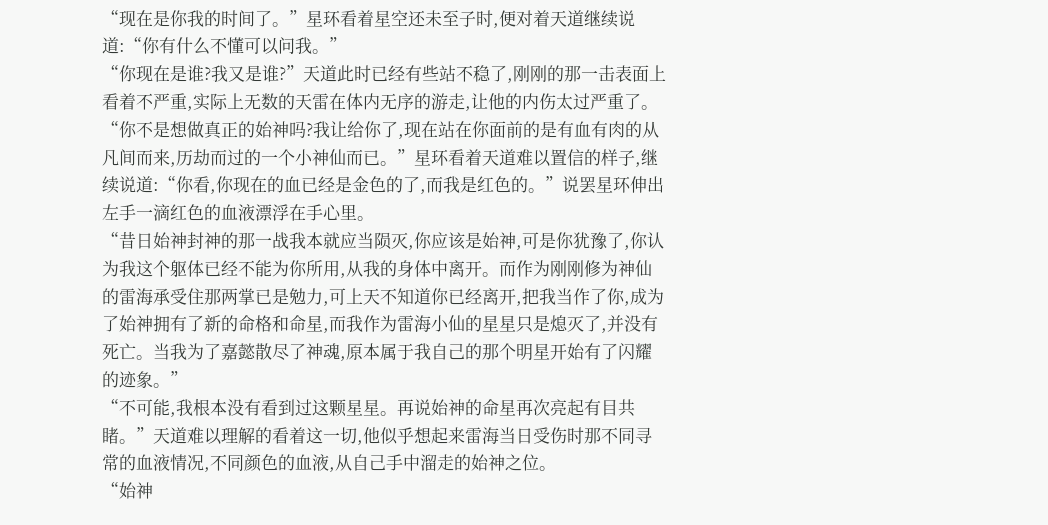“现在是你我的时间了。”星环看着星空还未至子时,便对着天道继续说道:“你有什么不懂可以问我。”
“你现在是谁?我又是谁?”天道此时已经有些站不稳了,刚刚的那一击表面上看着不严重,实际上无数的天雷在体内无序的游走,让他的内伤太过严重了。
“你不是想做真正的始神吗?我让给你了,现在站在你面前的是有血有肉的从凡间而来,历劫而过的一个小神仙而已。”星环看着天道难以置信的样子,继续说道:“你看,你现在的血已经是金色的了,而我是红色的。”说罢星环伸出左手一滴红色的血液漂浮在手心里。
“昔日始神封神的那一战我本就应当陨灭,你应该是始神,可是你犹豫了,你认为我这个躯体已经不能为你所用,从我的身体中离开。而作为刚刚修为神仙的雷海承受住那两掌已是勉力,可上天不知道你已经离开,把我当作了你,成为了始神拥有了新的命格和命星,而我作为雷海小仙的星星只是熄灭了,并没有死亡。当我为了嘉懿散尽了神魂,原本属于我自己的那个明星开始有了闪耀的迹象。”
“不可能,我根本没有看到过这颗星星。再说始神的命星再次亮起有目共睹。”天道难以理解的看着这一切,他似乎想起来雷海当日受伤时那不同寻常的血液情况,不同颜色的血液,从自己手中溜走的始神之位。
“始神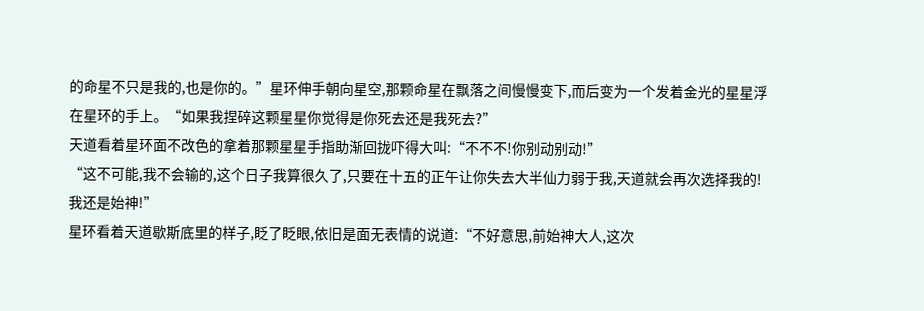的命星不只是我的,也是你的。”星环伸手朝向星空,那颗命星在飘落之间慢慢变下,而后变为一个发着金光的星星浮在星环的手上。“如果我捏碎这颗星星你觉得是你死去还是我死去?”
天道看着星环面不改色的拿着那颗星星手指助渐回拢吓得大叫:“不不不!你别动别动!”
“这不可能,我不会输的,这个日子我算很久了,只要在十五的正午让你失去大半仙力弱于我,天道就会再次选择我的!我还是始神!”
星环看着天道歇斯底里的样子,眨了眨眼,依旧是面无表情的说道:“不好意思,前始神大人,这次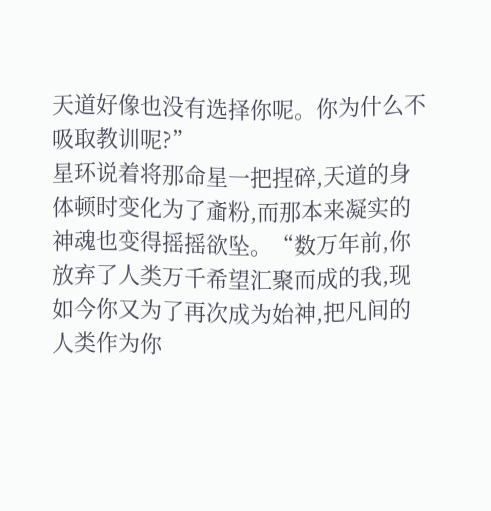天道好像也没有选择你呢。你为什么不吸取教训呢?”
星环说着将那命星一把捏碎,天道的身体顿时变化为了齑粉,而那本来凝实的神魂也变得摇摇欲坠。“数万年前,你放弃了人类万千希望汇聚而成的我,现如今你又为了再次成为始神,把凡间的人类作为你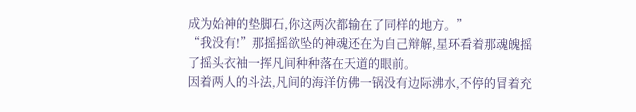成为始神的垫脚石,你这两次都输在了同样的地方。”
“我没有!”那摇摇欲坠的神魂还在为自己辩解,星环看着那魂魄摇了摇头衣袖一挥凡间种种落在天道的眼前。
因着两人的斗法,凡间的海洋仿佛一锅没有边际沸水,不停的冒着充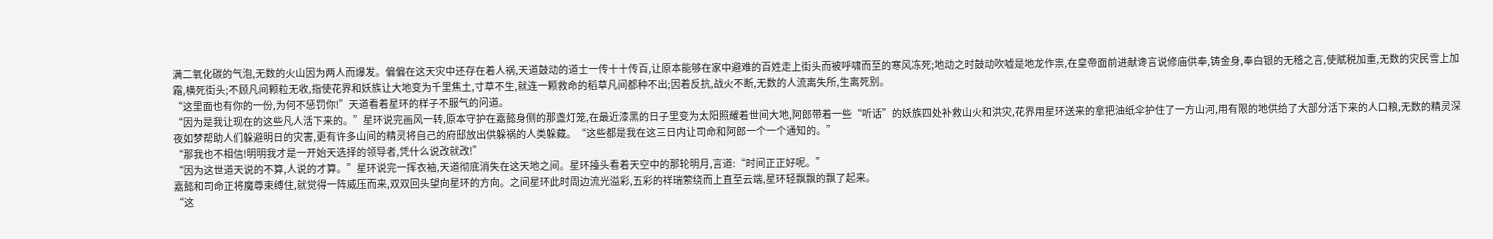满二氧化碳的气泡,无数的火山因为两人而爆发。偏偏在这天灾中还存在着人祸,天道鼓动的道士一传十十传百,让原本能够在家中避难的百姓走上街头而被呼啸而至的寒风冻死;地动之时鼓动吹嘘是地龙作祟,在皇帝面前进献谗言说修庙供奉,铸金身,奉白银的无稽之言,使赋税加重,无数的灾民雪上加霜,横死街头;不顾凡间颗粒无收,指使花界和妖族让大地变为千里焦土,寸草不生,就连一颗救命的稻草凡间都种不出;因着反抗,战火不断,无数的人流离失所,生离死别。
“这里面也有你的一份,为何不惩罚你!”天道看着星环的样子不服气的问道。
“因为是我让现在的这些凡人活下来的。”星环说完画风一转,原本守护在嘉懿身侧的那盏灯笼,在最近漆黑的日子里变为太阳照耀着世间大地,阿郎带着一些“听话”的妖族四处补救山火和洪灾,花界用星环送来的拿把油纸伞护住了一方山河,用有限的地供给了大部分活下来的人口粮,无数的精灵深夜如梦帮助人们躲避明日的灾害,更有许多山间的精灵将自己的府邸放出供躲祸的人类躲藏。“这些都是我在这三日内让司命和阿郎一个一个通知的。”
“那我也不相信!明明我才是一开始天选择的领导者,凭什么说改就改!”
“因为这世道天说的不算,人说的才算。”星环说完一挥衣袖,天道彻底消失在这天地之间。星环擡头看着天空中的那轮明月,言道:“时间正正好呢。”
嘉懿和司命正将魔尊束缚住,就觉得一阵威压而来,双双回头望向星环的方向。之间星环此时周边流光溢彩,五彩的祥瑞萦绕而上直至云端,星环轻飘飘的飘了起来。
“这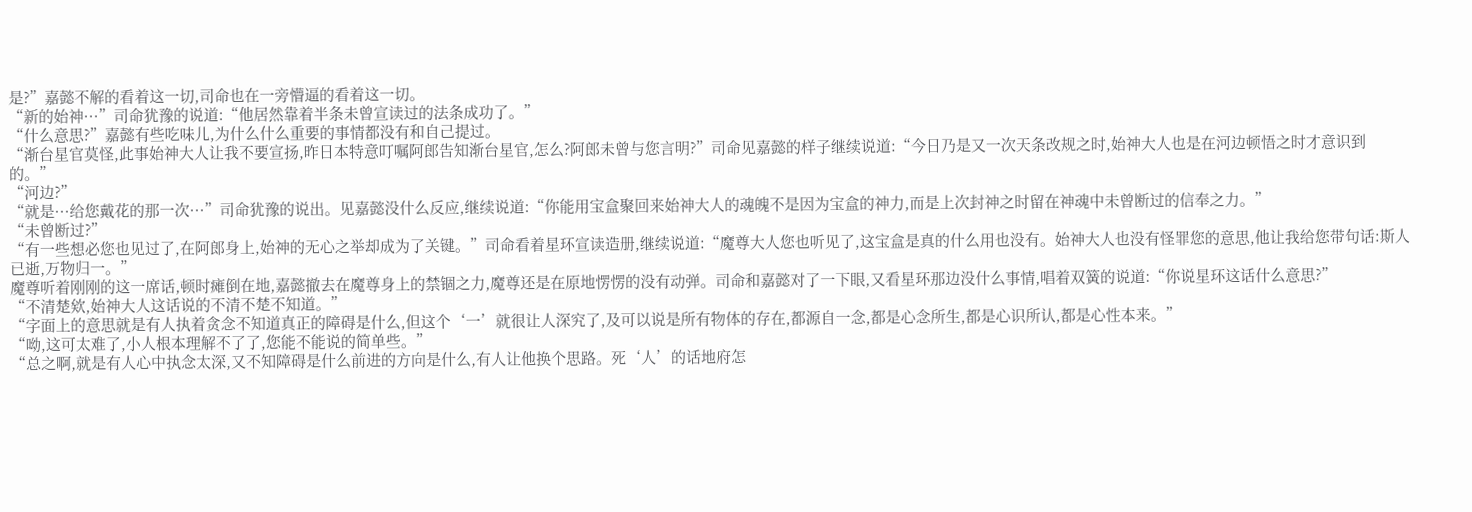是?”嘉懿不解的看着这一切,司命也在一旁懵逼的看着这一切。
“新的始神···”司命犹豫的说道:“他居然靠着半条未曾宣读过的法条成功了。”
“什么意思?”嘉懿有些吃味儿,为什么什么重要的事情都没有和自己提过。
“渐台星官莫怪,此事始神大人让我不要宣扬,昨日本特意叮嘱阿郎告知渐台星官,怎么?阿郎未曾与您言明?”司命见嘉懿的样子继续说道:“今日乃是又一次天条改规之时,始神大人也是在河边顿悟之时才意识到的。”
“河边?”
“就是···给您戴花的那一次···”司命犹豫的说出。见嘉懿没什么反应,继续说道:“你能用宝盒聚回来始神大人的魂魄不是因为宝盒的神力,而是上次封神之时留在神魂中未曾断过的信奉之力。”
“未曾断过?”
“有一些想必您也见过了,在阿郎身上,始神的无心之举却成为了关键。”司命看着星环宣读造册,继续说道:“魔尊大人您也听见了,这宝盒是真的什么用也没有。始神大人也没有怪罪您的意思,他让我给您带句话:斯人已逝,万物归一。”
魔尊听着刚刚的这一席话,顿时瘫倒在地,嘉懿撤去在魔尊身上的禁锢之力,魔尊还是在原地愣愣的没有动弹。司命和嘉懿对了一下眼,又看星环那边没什么事情,唱着双簧的说道:“你说星环这话什么意思?”
“不清楚欸,始神大人这话说的不清不楚不知道。”
“字面上的意思就是有人执着贪念不知道真正的障碍是什么,但这个‘一’就很让人深究了,及可以说是所有物体的存在,都源自一念,都是心念所生,都是心识所认,都是心性本来。”
“呦,这可太难了,小人根本理解不了了,您能不能说的简单些。”
“总之啊,就是有人心中执念太深,又不知障碍是什么前进的方向是什么,有人让他换个思路。死‘人’的话地府怎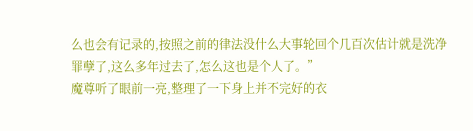么也会有记录的,按照之前的律法没什么大事轮回个几百次估计就是洗净罪孽了,这么多年过去了,怎么这也是个人了。”
魔尊听了眼前一亮,整理了一下身上并不完好的衣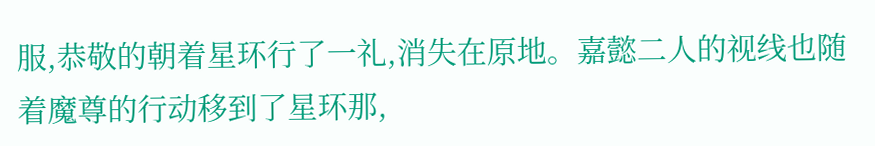服,恭敬的朝着星环行了一礼,消失在原地。嘉懿二人的视线也随着魔尊的行动移到了星环那,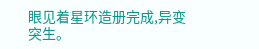眼见着星环造册完成,异变突生。